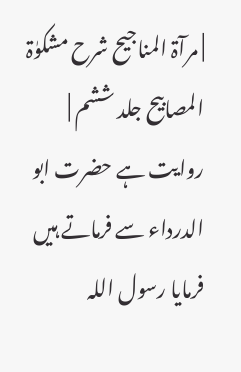| مرآۃ المناجیح شرح مشکوٰۃ المصابیح جلد ششم |
روایت ہے حضرت ابو الدرداء سے فرماتے ہیں فرمایا رسول اللہ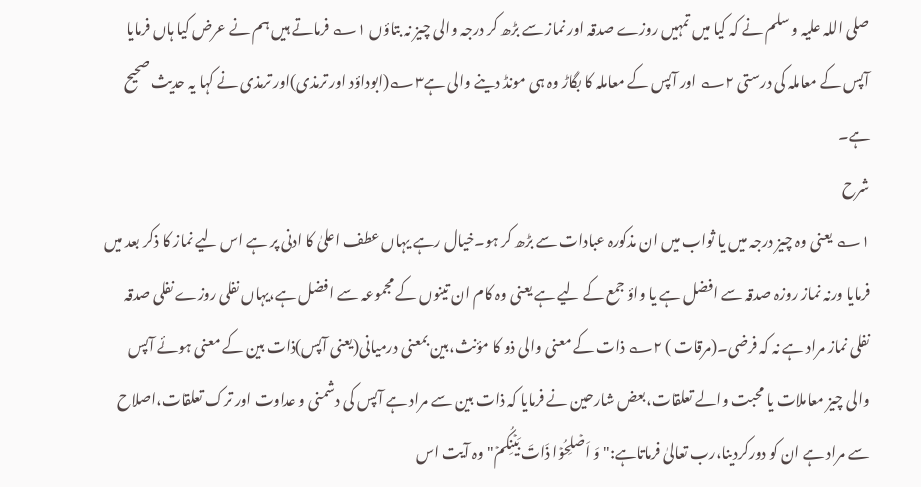صلی اللہ علیہ و سلم نے کہ کیا میں تمہیں روزے صدقہ اور نماز سے بڑھ کر درجہ والی چیز نہ بتاؤں ۱؎ فرماتے ہیں ہم نے عرض کیا ہاں فرمایا آپس کے معاملہ کی درستی ۲؎ اور آپس کے معاملہ کا بگاڑ وہ ہی مونڈ دینے والی ہے۳؎(ابوداؤد اور ترمذی)اور ترمذی نے کہا یہ حدیث صحیح ہے۔
شرح
۱؎ یعنی وہ چیز درجہ میں یا ثواب میں ان مذکورہ عبادات سے بڑھ کر ہو۔خیال رہے یہاں عطف اعلیٰ کا ادنی پر ہے اس لیے نماز کا ذکر بعد میں فرمایا ورنہ نماز روزہ صدقہ سے افضل ہے یا واؤ جمع کے لیے ہے یعنی وہ کام ان تینوں کے مجموعہ سے افضل ہے،یہاں نفلی روزے نفلی صدقہ نفلی نماز مراد ہے نہ کہ فرضی۔(مرقات ) ۲؎ ذات کے معنی والی ذو کا مؤنث،بین بمعنی درمیانی(یعنی آپس)ذات بین کے معنی ہوئے آپس والی چیز معاملات یا محبت والے تعلقات،بعض شارحین نے فرمایا کہ ذات بین سے مراد ہے آپس کی دشمنی و عداوت اور ترک تعلقات،اصلاح سے مراد ہے ان کو دورکردینا،رب تعالیٰ فرماتاہے:"وَ اَصۡلِحُوۡا ذَاتَ بَیۡنِکُمۡ"وہ آیت اس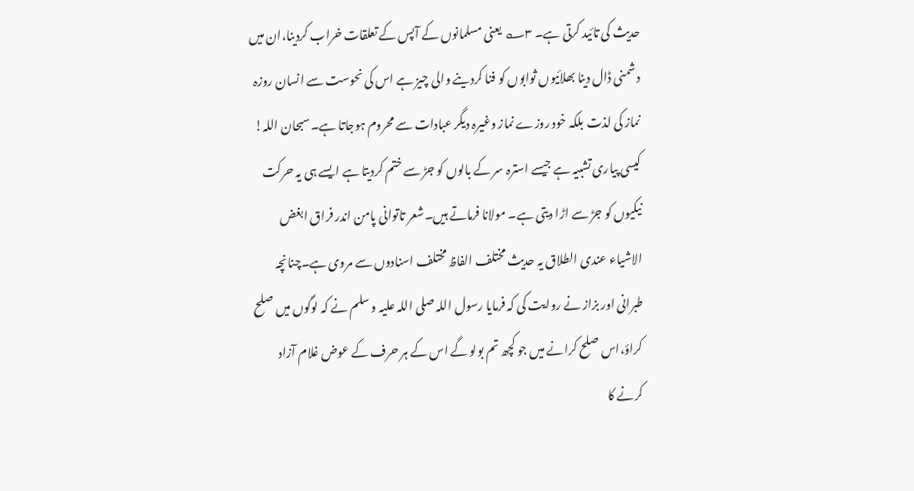حدیث کی تائید کرتی ہے۔ ۳؎ یعنی مسلمانوں کے آپس کے تعلقات خراب کردینا،ان میں دشمنی ڈال دینا بھلائیوں ثوابوں کو فنا کردینے والی چیز ہے اس کی نحوست سے انسان روزہ نماز کی لذت بلکہ خود روزے نماز وغیرہ دیگر عبادات سے محروم ہوجاتا ہے۔سبحان اللہ! کیسی پیاری تشبیہ ہے جیسے استرہ سر کے بالوں کو جڑ سے ختم کردیتا ہے ایسے ہی یہ حرکت نیکیوں کو جڑ سے اڑا دیتی ہے۔ مولانا فرماتے ہیں۔شعر تاتوانی پامن اندر فراق ابغض الاشیاء عندی الطلاق یہ حدیث مختلف الفاظ مختلف اسنادوں سے مروی ہے۔چنانچہ طبرانی اور بزاز نے روایت کی کہ فرمایا رسول اللہ صلی اللہ علیہ و سلم نے کہ لوگوں میں صلح کراؤ،اس صلح کرانے میں جو کچھ تم بولو گے اس کے ہر حرف کے عوض غلام آزاد کرنے کا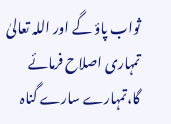ثواب پاؤ گے اور اللہ تعالیٰ تمہاری اصلاح فرمائے گا،تمہارے سارے گناہ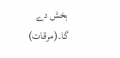بخش دے گا۔(مرقات)